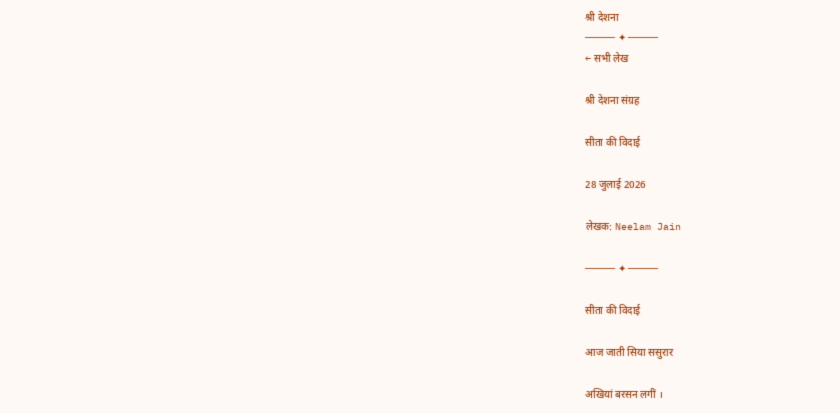श्री देशना
───── ✦ ─────
← सभी लेख

श्री देशना संग्रह

सीता की विदाई

28 जुलाई 2026

लेखक: Neelam Jain

───── ✦ ─────

सीता की विदाई

आज जाती सिया ससुरार

अखियां बरसन लगीं ।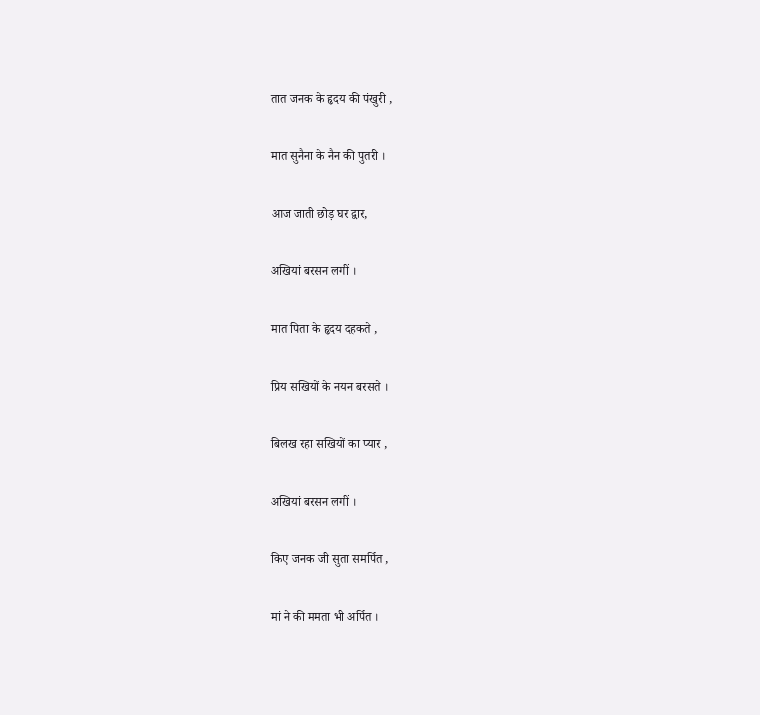तात जनक के हृदय की पंखुरी ,

मात सुनैना के नैन की पुतरी ।

आज जाती छोड़ घर द्वार,

अखियां बरसन लगीं ।

मात पिता के हृदय दहकते ,

प्रिय सखियों के नयन बरसते ।

बिलख रहा सखियों का प्यार ,

अखियां बरसन लगीं ।

किए जनक जी सुता समर्पित ,

मां ने की ममता भी अर्पित ।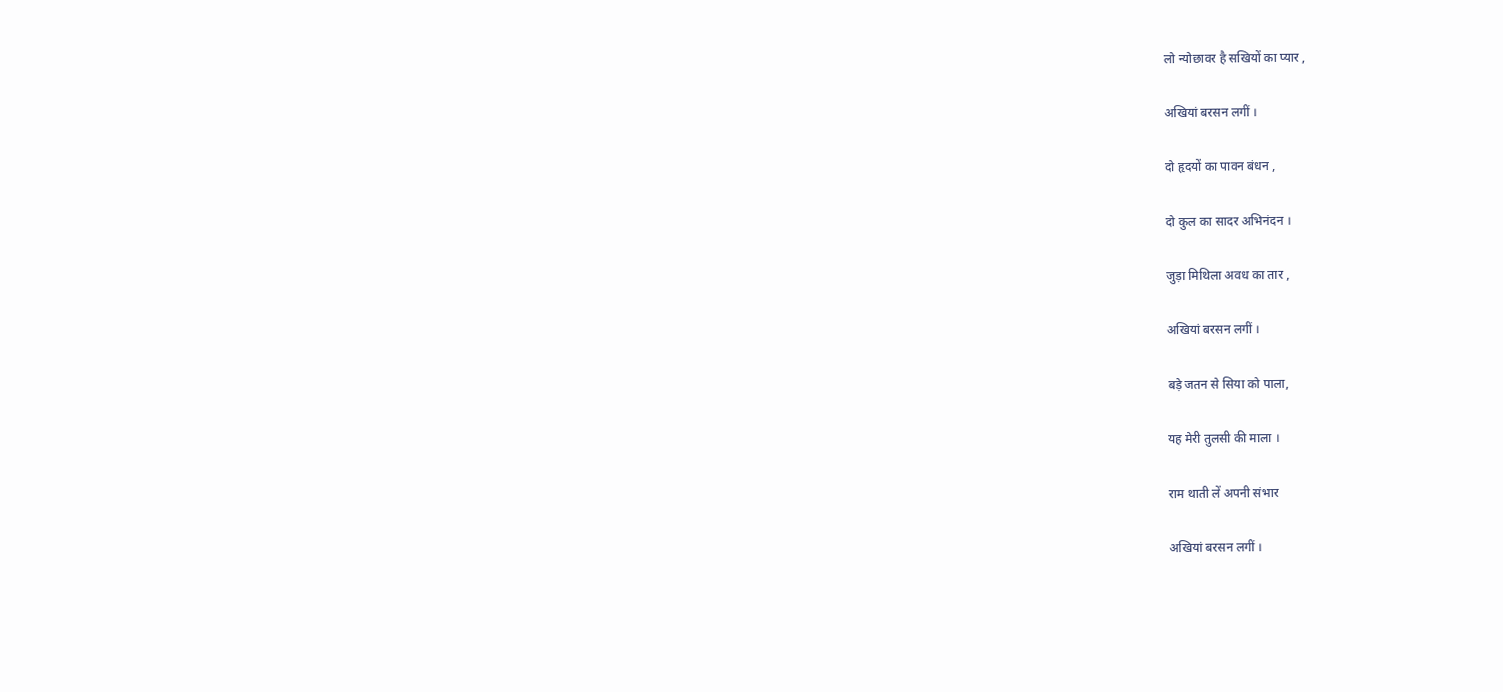लो न्योछावर है सखियों का प्यार ,

अखियां बरसन लगीं ।

दो हृदयों का पावन बंधन ,

दो कुल का सादर अभिनंदन ।

जुड़ा मिथिला अवध का तार ,

अखियां बरसन लगीं ।

बड़े जतन से सिया को पाला,

यह मेरी तुलसी की माला ।

राम थाती लें अपनी संभार

अखियां बरसन लगीं ।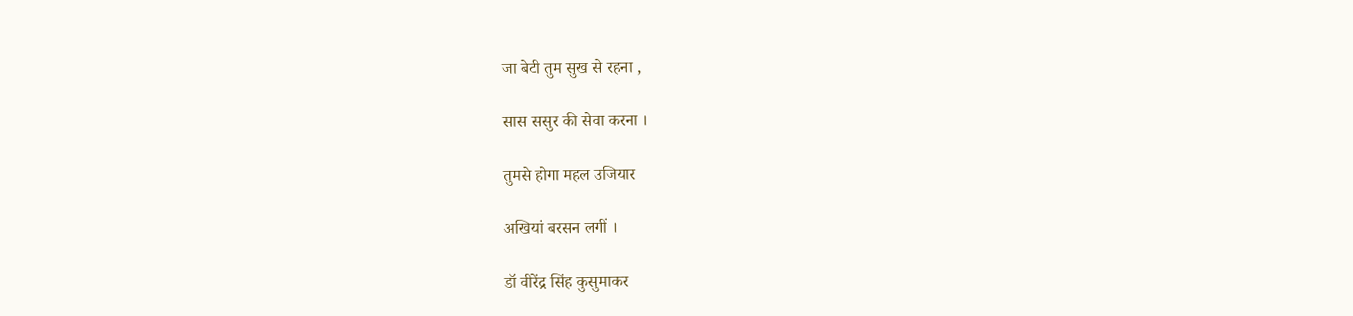जा बेटी तुम सुख से रहना ,

सास ससुर की सेवा करना ।

तुमसे होगा महल उजियार

अखियां बरसन लगीं ।

डॉ वीरेंद्र सिंह कुसुमाकर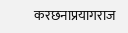करछनाप्रयागराज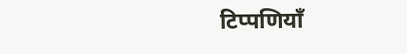टिप्पणियाँ